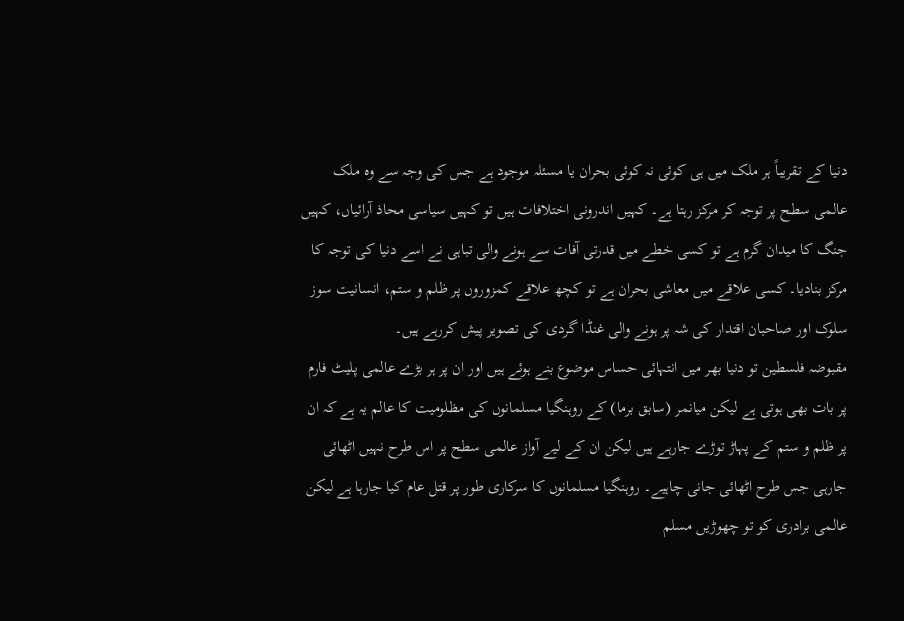دنیا کے تقریباً ہر ملک میں ہی کوئی نہ کوئی بحران یا مسئلہ موجود ہے جس کی وجہ سے وہ ملک عالمی سطح پر توجہ کر مرکز رہتا ہے۔ کہیں اندرونی اختلافات ہیں تو کہیں سیاسی محاذ آرائیاں، کہیں جنگ کا میدان گرم ہے تو کسی خطے میں قدرتی آفات سے ہونے والی تباہی نے اسے دنیا کی توجہ کا مرکز بنادیا۔ کسی علاقے میں معاشی بحران ہے تو کچھ علاقے کمزوروں پر ظلم و ستم، انسانیت سوز سلوک اور صاحبان اقتدار کی شہ پر ہونے والی غنڈا گردی کی تصویر پیش کررہے ہیں۔
مقبوضہ فلسطین تو دنیا بھر میں انتہائی حساس موضوع بنے ہوئے ہیں اور ان پر ہر بڑے عالمی پلیٹ فارم پر بات بھی ہوتی ہے لیکن میانمر (سابق برما) کے روہنگیا مسلمانوں کی مظلومیت کا عالم یہ ہے کہ ان پر ظلم و ستم کے پہاڑ توڑے جارہے ہیں لیکن ان کے لیے آواز عالمی سطح پر اس طرح نہیں اٹھائی جارہی جس طرح اٹھائی جانی چاہیے۔ روہنگیا مسلمانوں کا سرکاری طور پر قتل عام کیا جارہا ہے لیکن عالمی برادری کو تو چھوڑیں مسلم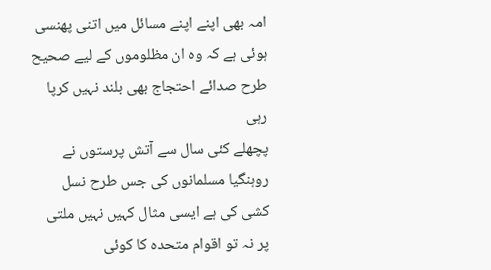امہ بھی اپنے اپنے مسائل میں اتنی پھنسی ہوئی ہے کہ وہ ان مظلوموں کے لیے صحیح طرح صدائے احتجاج بھی بلند نہیں کرپا رہی
پچھلے کئی سال سے آتش پرستوں نے روہنگیا مسلمانوں کی جس طرح نسل کشی کی ہے ایسی مثال کہیں نہیں ملتی پر نہ تو اقوام متحدہ کا کوئی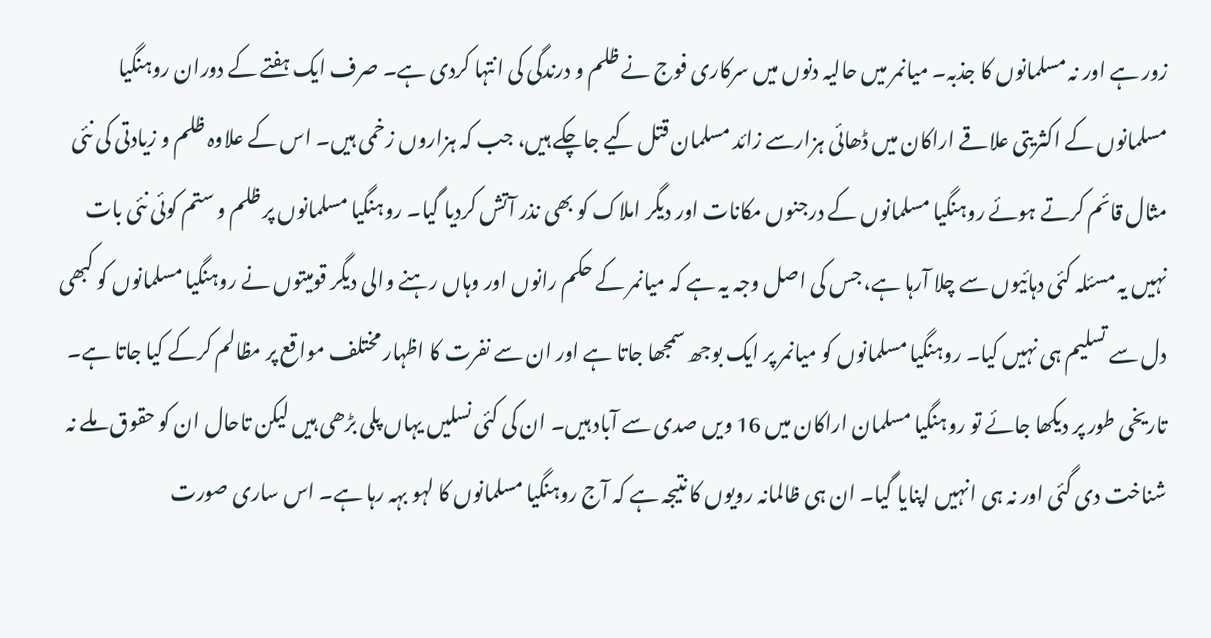زور ہے اور نہ مسلمانوں کا جذبہ۔ میانمر میں حالیہ دنوں میں سرکاری فوج نے ظلم و درندگی کی انتہا کردی ہے۔ صرف ایک ہفتے کے دوران روہنگیا مسلمانوں کے اکثریتی علاقے اراکان میں ڈھائی ہزارسے زائد مسلمان قتل کیے جاچکے ہیں، جب کہ ہزاروں زخمی ہیں۔ اس کے علاوہ ظلم و زیادتی کی نئی مثال قائم کرتے ہوئے روہنگیا مسلمانوں کے درجنوں مکانات اور دیگر املاک کو بھی نذر آتش کردیا گیا۔ روہنگیا مسلمانوں پر ظلم و ستم کوئی نئی بات نہیں یہ مسئلہ کئی دہائیوں سے چلا آرہا ہے، جس کی اصل وجہ یہ ہے کہ میانمر کے حکم رانوں اور وہاں رہنے والی دیگر قومیتوں نے روہنگیا مسلمانوں کو کبھی دل سے تسلیم ہی نہیں کیا۔ روہنگیا مسلمانوں کو میانمر پر ایک بوجھ سمجھا جاتا ہے اور ان سے نفرت کا اظہار مختلف مواقع پر مظالم کرکے کیا جاتا ہے۔
تاریخی طور پر دیکھا جائے تو روہنگیا مسلمان اراکان میں 16 ویں صدی سے آباد ہیں۔ ان کی کئی نسلیں یہاں پلی بڑھی ہیں لیکن تاحال ان کو حقوق ملے نہ شناخت دی گئی اور نہ ہی انہیں اپنایا گیا۔ ان ہی ظالمانہ رویوں کا نتیجہ ہے کہ آج روہنگیا مسلمانوں کا لہو بہہ رہا ہے۔ اس ساری صورت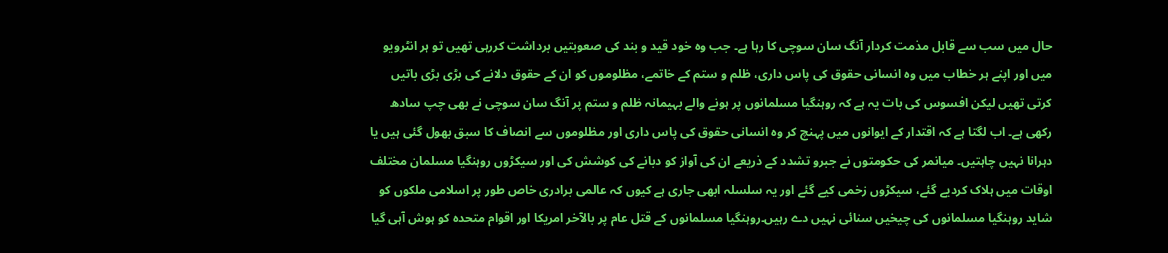حال میں سب سے قابل مذمت کردار آنگ سان سوچی کا رہا ہے۔ جب وہ خود قید و بند کی صعوبتیں برداشت کررہی تھیں تو ہر انٹرویو میں اور اپنے ہر خطاب میں وہ انسانی حقوق کی پاس داری، ظلم و ستم کے خاتمے، مظلوموں کو ان کے حقوق دلانے کی بڑی بڑی باتیں کرتی تھیں لیکن افسوس کی بات یہ ہے کہ روہنگیا مسلمانوں پر ہونے والے بہیمانہ ظلم و ستم پر آنگ سان سوچی نے بھی چپ سادھ رکھی ہے۔ اب لگتا ہے کہ اقتدار کے ایوانوں میں پہنچ کر وہ انسانی حقوق کی پاس داری اور مظلوموں سے انصاف کا سبق بھول گئی ہیں یا دہرانا نہیں چاہتیں۔ میانمر کی حکومتوں نے جبرو تشدد کے ذریعے ان کی آواز کو دبانے کی کوشش کی اور سیکڑوں روہنگیا مسلمان مختلف اوقات میں ہلاک کردیے گئے، سیکڑوں زخمی کیے گئے اور یہ سلسلہ ابھی جاری ہے کیوں کہ عالمی برادری خاص طور پر اسلامی ملکوں کو شاید روہنگیا مسلمانوں کی چیخیں سنائی نہیں دے رہیں۔روہنگیا مسلمانوں کے قتل عام پر بالآخر امریکا اور اقوام متحدہ کو ہوش آہی گیا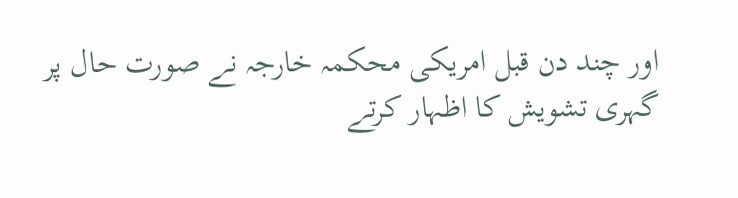اور چند دن قبل امریکی محکمہ خارجہ نے صورت حال پر گہری تشویش کا اظہار کرتے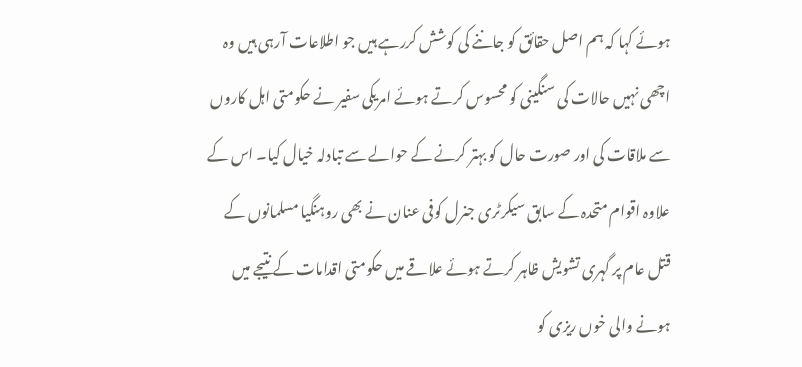ہوئے کہا کہ ہم اصل حقائق کو جاننے کی کوشش کررہے ہیں جو اطلاعات آرہی ہیں وہ اچھی نہیں حالات کی سنگینی کو محسوس کرتے ہوئے امریکی سفیر نے حکومتی اہل کاروں سے ملاقات کی اور صورت حال کو بہتر کرنے کے حوالے سے تبادلہ خیال کیا۔ اس کے علاوہ اقوام متحدہ کے سابق سیکرٹری جنرل کوفی عنان نے بھی روہنگیا مسلمانوں کے قتل عام پر گہری تشویش ظاہر کرتے ہوئے علاقے میں حکومتی اقدامات کے نتیجے میں ہونے والی خوں ریزی کو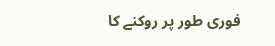فوری طور پر روکنے کا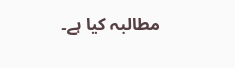مطالبہ کیا ہے۔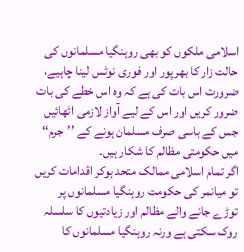اسلامی ملکوں کو بھی روہنگیا مسلمانوں کی حالت زار کا بھرپور اور فوری نوٹس لینا چاہیے، ضرورت اس بات کی ہے کہ وہ اس خطے کی بات ضرور کریں اور اس کے لیے آواز لازمی اٹھائیں جس کے باسی صرف مسلمان ہونے کے ’’جرم‘‘ میں حکومتی مظالم کا شکار ہیں۔
اگر تمام اسلامی ممالک متحد ہوکر اقدامات کریں تو میانمر کی حکومت روہنگیا مسلمانوں پر توڑے جانے والے مظالم اور زیادتیوں کا سلسلہ روک سکتی ہے ورنہ روہنگیا مسلمانوں کا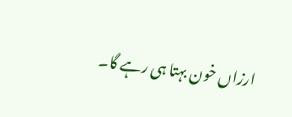ارزاں خون بہتا ہی رہے گا۔